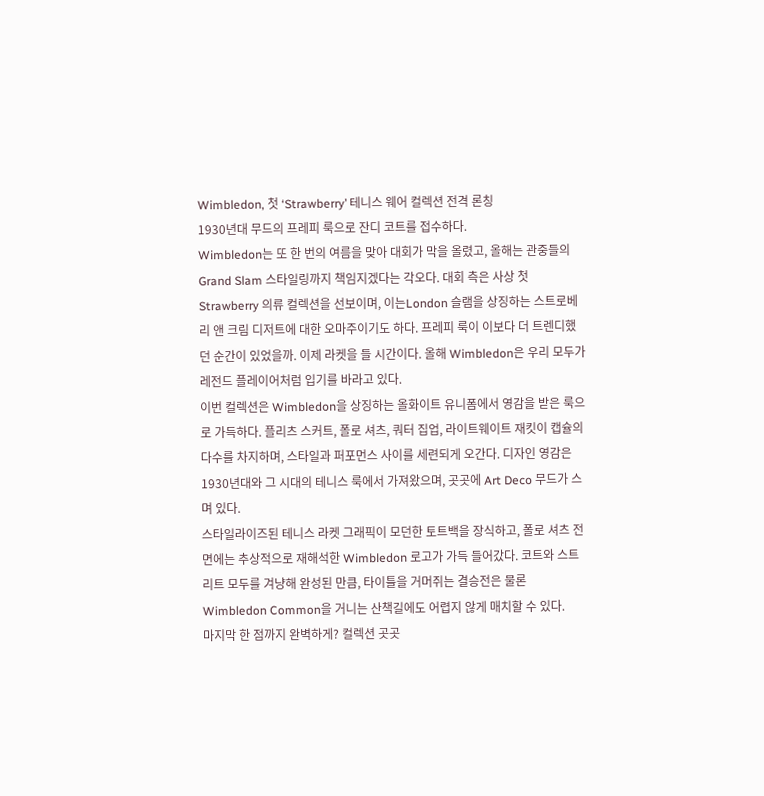Wimbledon, 첫 ‘Strawberry’ 테니스 웨어 컬렉션 전격 론칭
1930년대 무드의 프레피 룩으로 잔디 코트를 접수하다.
Wimbledon는 또 한 번의 여름을 맞아 대회가 막을 올렸고, 올해는 관중들의 Grand Slam 스타일링까지 책임지겠다는 각오다. 대회 측은 사상 첫 Strawberry 의류 컬렉션을 선보이며, 이는London 슬램을 상징하는 스트로베리 앤 크림 디저트에 대한 오마주이기도 하다. 프레피 룩이 이보다 더 트렌디했던 순간이 있었을까. 이제 라켓을 들 시간이다. 올해 Wimbledon은 우리 모두가 레전드 플레이어처럼 입기를 바라고 있다.
이번 컬렉션은 Wimbledon을 상징하는 올화이트 유니폼에서 영감을 받은 룩으로 가득하다. 플리츠 스커트, 폴로 셔츠, 쿼터 집업, 라이트웨이트 재킷이 캡슐의 다수를 차지하며, 스타일과 퍼포먼스 사이를 세련되게 오간다. 디자인 영감은 1930년대와 그 시대의 테니스 룩에서 가져왔으며, 곳곳에 Art Deco 무드가 스며 있다.
스타일라이즈된 테니스 라켓 그래픽이 모던한 토트백을 장식하고, 폴로 셔츠 전면에는 추상적으로 재해석한 Wimbledon 로고가 가득 들어갔다. 코트와 스트리트 모두를 겨냥해 완성된 만큼, 타이틀을 거머쥐는 결승전은 물론 Wimbledon Common을 거니는 산책길에도 어렵지 않게 매치할 수 있다.
마지막 한 점까지 완벽하게? 컬렉션 곳곳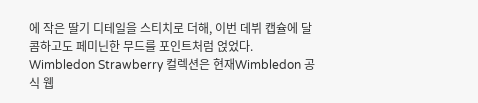에 작은 딸기 디테일을 스티치로 더해, 이번 데뷔 캡슐에 달콤하고도 페미닌한 무드를 포인트처럼 얹었다.
Wimbledon Strawberry 컬렉션은 현재Wimbledon 공식 웹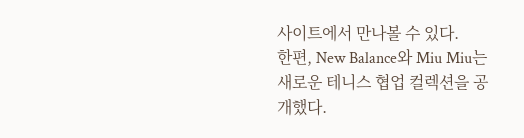사이트에서 만나볼 수 있다.
한편, New Balance와 Miu Miu는 새로운 테니스 협업 컬렉션을 공개했다.